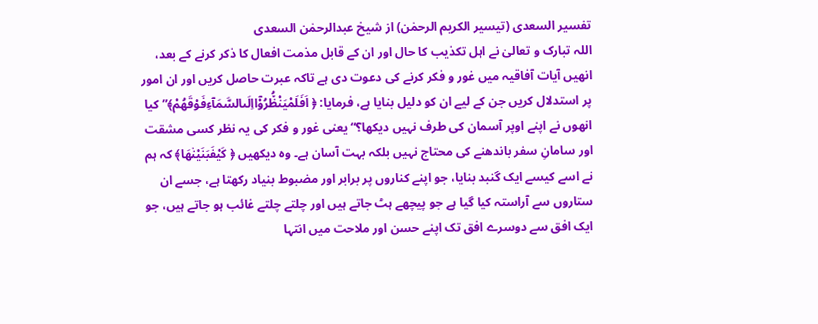تفسیر السعدی (تیسیر الکریم الرحمٰن) از شیخ عبدالرحمٰن السعدی
اللہ تبارک و تعالیٰ نے اہل تکذیب کا حال اور ان کے قابل مذمت افعال کا ذکر کرنے کے بعد، انھیں آیات آفاقیہ میں غور و فکر کرنے کی دعوت دی ہے تاکہ عبرت حاصل کریں اور ان امور پر استدلال کریں جن کے لیے ان کو دلیل بنایا ہے، فرمایا: ﴿ اَفَلَمْیَنْظُ٘رُوْۤااِلَىالسَّمَآءِفَوْقَهُمْ﴾”کیا انھوں نے اپنے اوپر آسمان کی طرف نہیں دیکھا؟“ یعنی غور و فکر کی یہ نظر کسی مشقت اور سامانِ سفر باندھنے کی محتاج نہیں بلکہ بہت آسان ہے۔ وہ دیکھیں ﴿ كَیْفَبَنَیْنٰهَا﴾ کہ ہم نے اسے کیسے ایک گنبد بنایا، جو اپنے کناروں پر برابر اور مضبوط بنیاد رکھتا ہے، جسے ان ستاروں سے آراستہ کیا گیا ہے جو پیچھے ہٹ جاتے ہیں اور چلتے چلتے غائب ہو جاتے ہیں، جو ایک افق سے دوسرے افق تک اپنے حسن اور ملاحت میں انتہا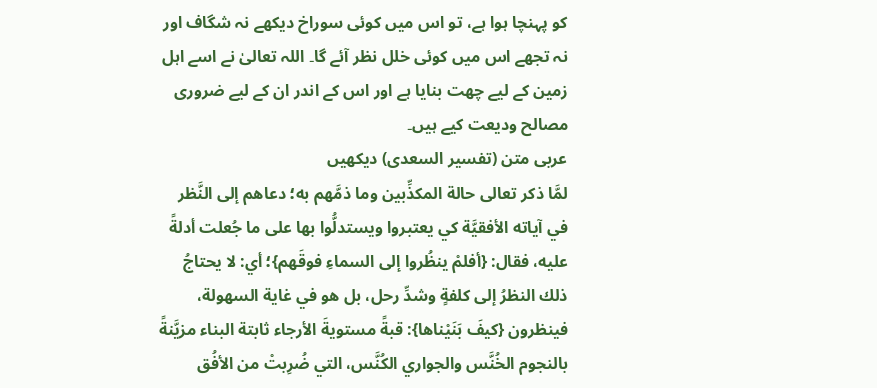کو پہنچا ہوا ہے، تو اس میں کوئی سوراخ دیکھے نہ شگاف اور نہ تجھے اس میں کوئی خلل نظر آئے گا۔ اللہ تعالیٰ نے اسے اہل زمین کے لیے چھت بنایا ہے اور اس کے اندر ان کے لیے ضروری مصالح ودیعت کیے ہیں۔
عربی متن (تفسیر السعدی) دیکھیں
لمَّا ذكر تعالى حالة المكذِّبين وما ذمَّهم به؛ دعاهم إلى النَّظر في آياته الأفقيَّة كي يعتبروا ويستدلُّوا بها على ما جُعلت أدلةً عليه، فقال: {أفلمْ ينظُروا إلى السماءِ فوقَهم}؛ أي: لا يحتاجُ ذلك النظرُ إلى كلفةٍ وشدِّ رحل، بل هو في غاية السهولة، فينظرون {كيفَ بَنَيْناها}: قبةً مستويةَ الأرجاء ثابتة البناء مزيَّنةً بالنجوم الخُنَّس والجواري الكُنَّس، التي ضُرِبتْ من الأفُق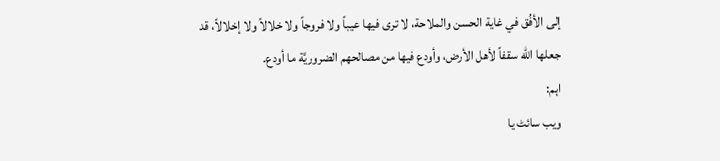إلى الأفُق في غاية الحسن والملاحة، لا ترى فيها عيباً ولا فروجاً ولا خلالاً ولا إخلالاً، قد جعلها الله سقفاً لأهل الأرض، وأودع فيها من مصالحهم الضروريَّة ما أودع.
اہم:
ویب سائٹ یا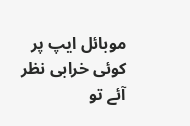موبائل ایپ پر کوئی خرابی نظر آئے تو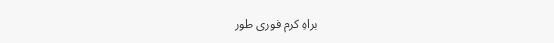براہِ کرم فوری طور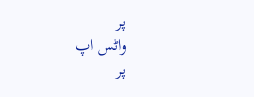پر
واٹس اپ
پر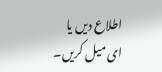اطلاع دیں یا
ای میل کریں۔